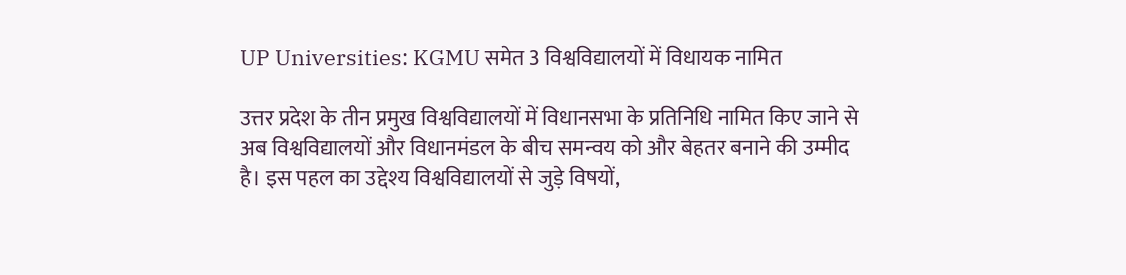UP Universities: KGMU समेत 3 विश्वविद्यालयों में विधायक नामित

उत्तर प्रदेश के तीन प्रमुख विश्वविद्यालयों में विधानसभा के प्रतिनिधि नामित किए जाने से अब विश्वविद्यालयों और विधानमंडल के बीच समन्वय को और बेहतर बनाने की उम्मीद है। इस पहल का उद्देश्य विश्वविद्यालयों से जुड़े विषयों,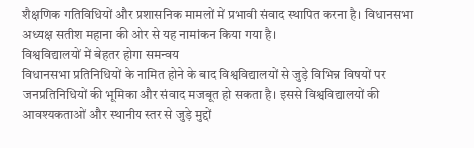शैक्षणिक गतिविधियों और प्रशासनिक मामलों में प्रभावी संवाद स्थापित करना है। विधानसभा अध्यक्ष सतीश महाना की ओर से यह नामांकन किया गया है।
विश्वविद्यालयों में बेहतर होगा समन्वय
विधानसभा प्रतिनिधियों के नामित होने के बाद विश्वविद्यालयों से जुड़े विभिन्न विषयों पर जनप्रतिनिधियों की भूमिका और संवाद मजबूत हो सकता है। इससे विश्वविद्यालयों की आवश्यकताओं और स्थानीय स्तर से जुड़े मुद्दों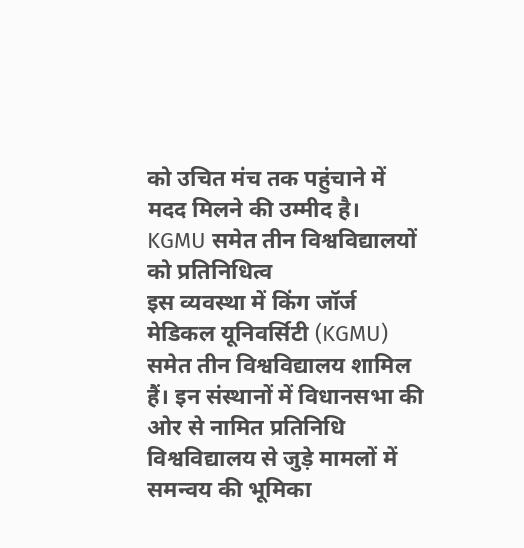को उचित मंच तक पहुंचाने में मदद मिलने की उम्मीद है।
KGMU समेत तीन विश्वविद्यालयों को प्रतिनिधित्व
इस व्यवस्था में किंग जॉर्ज मेडिकल यूनिवर्सिटी (KGMU) समेत तीन विश्वविद्यालय शामिल हैं। इन संस्थानों में विधानसभा की ओर से नामित प्रतिनिधि विश्वविद्यालय से जुड़े मामलों में समन्वय की भूमिका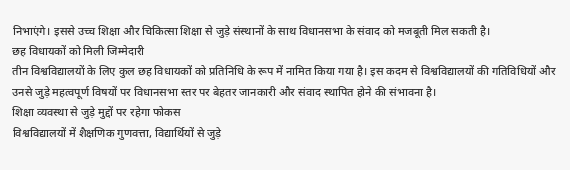निभाएंगे। इससे उच्च शिक्षा और चिकित्सा शिक्षा से जुड़े संस्थानों के साथ विधानसभा के संवाद को मजबूती मिल सकती है।
छह विधायकों को मिली जिम्मेदारी
तीन विश्वविद्यालयों के लिए कुल छह विधायकों को प्रतिनिधि के रूप में नामित किया गया है। इस कदम से विश्वविद्यालयों की गतिविधियों और उनसे जुड़े महत्वपूर्ण विषयों पर विधानसभा स्तर पर बेहतर जानकारी और संवाद स्थापित होने की संभावना है।
शिक्षा व्यवस्था से जुड़े मुद्दों पर रहेगा फोकस
विश्वविद्यालयों में शैक्षणिक गुणवत्ता, विद्यार्थियों से जुड़े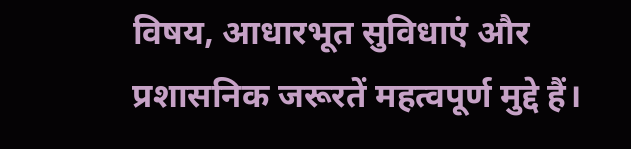विषय, आधारभूत सुविधाएं और प्रशासनिक जरूरतें महत्वपूर्ण मुद्दे हैं।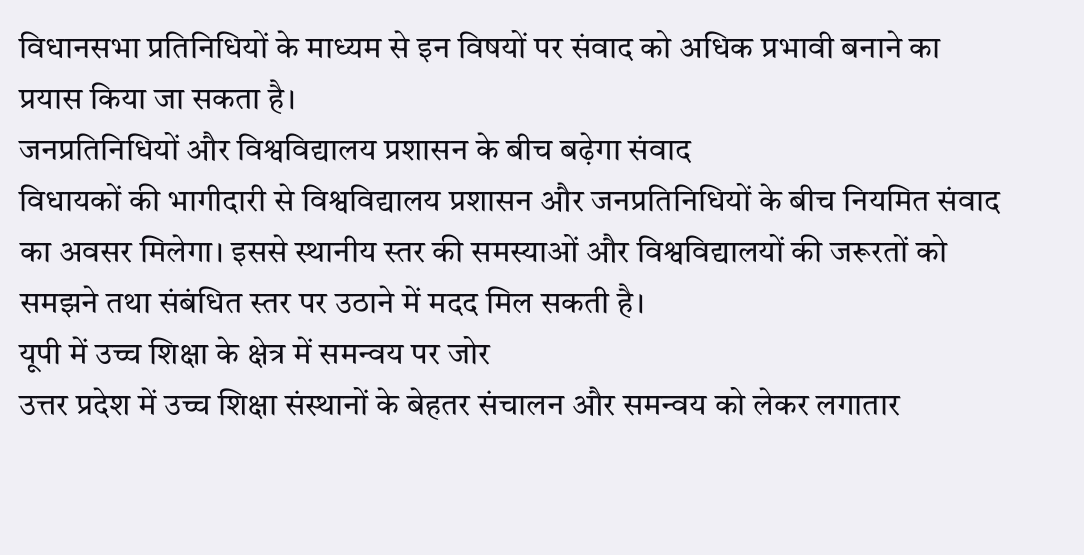विधानसभा प्रतिनिधियों के माध्यम से इन विषयों पर संवाद को अधिक प्रभावी बनाने का प्रयास किया जा सकता है।
जनप्रतिनिधियों और विश्वविद्यालय प्रशासन के बीच बढ़ेगा संवाद
विधायकों की भागीदारी से विश्वविद्यालय प्रशासन और जनप्रतिनिधियों के बीच नियमित संवाद का अवसर मिलेगा। इससे स्थानीय स्तर की समस्याओं और विश्वविद्यालयों की जरूरतों को समझने तथा संबंधित स्तर पर उठाने में मदद मिल सकती है।
यूपी में उच्च शिक्षा के क्षेत्र में समन्वय पर जोर
उत्तर प्रदेश में उच्च शिक्षा संस्थानों के बेहतर संचालन और समन्वय को लेकर लगातार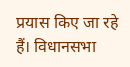प्रयास किए जा रहे हैं। विधानसभा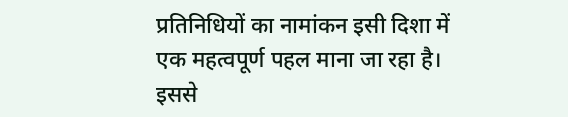प्रतिनिधियों का नामांकन इसी दिशा में एक महत्वपूर्ण पहल माना जा रहा है। इससे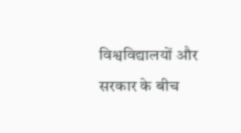विश्वविद्यालयों और सरकार के बीच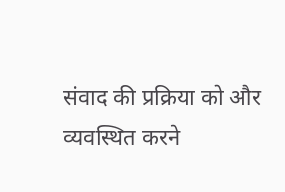संवाद की प्रक्रिया को और व्यवस्थित करने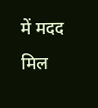में मदद मिल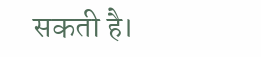सकती है।